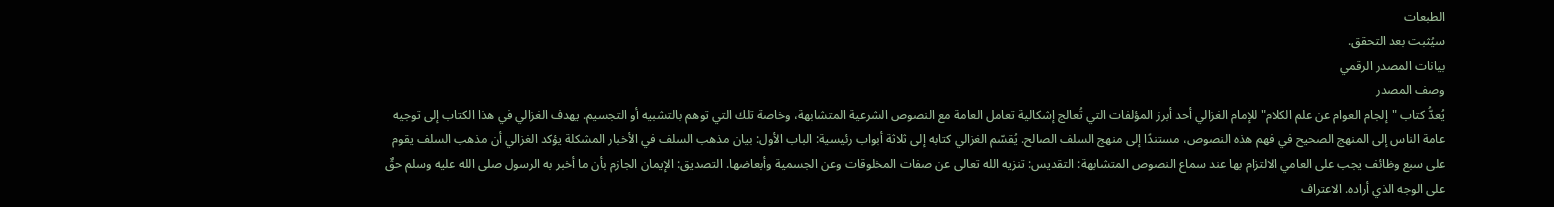الطبعات
سيُثبت بعد التحقق.
بيانات المصدر الرقمي
وصف المصدر
يُعدُّ كتاب "إلجام العوام عن علم الكلام" للإمام الغزالي أحد أبرز المؤلفات التي تُعالج إشكالية تعامل العامة مع النصوص الشرعية المتشابهة، وخاصة تلك التي توهم بالتشبيه أو التجسيم. يهدف الغزالي في هذا الكتاب إلى توجيه عامة الناس إلى المنهج الصحيح في فهم هذه النصوص، مستندًا إلى منهج السلف الصالح. يُقسّم الغزالي كتابه إلى ثلاثة أبواب رئيسية: الباب الأول: بيان مذهب السلف في الأخبار المشكلة يؤكد الغزالي أن مذهب السلف يقوم على سبع وظائف يجب على العامي الالتزام بها عند سماع النصوص المتشابهة: التقديس: تنزيه الله تعالى عن صفات المخلوقات وعن الجسمية وأبعاضها. التصديق: الإيمان الجازم بأن ما أخبر به الرسول صلى الله عليه وسلم حقٌ على الوجه الذي أراده. الاعتراف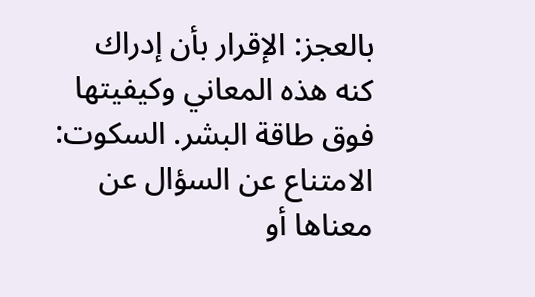بالعجز: الإقرار بأن إدراك كنه هذه المعاني وكيفيتها فوق طاقة البشر. السكوت: الامتناع عن السؤال عن معناها أو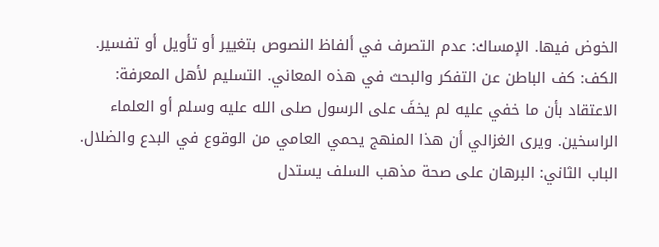الخوض فيها. الإمساك: عدم التصرف في ألفاظ النصوص بتغيير أو تأويل أو تفسير. الكف: كف الباطن عن التفكر والبحث في هذه المعاني. التسليم لأهل المعرفة: الاعتقاد بأن ما خفي عليه لم يخفَ على الرسول صلى الله عليه وسلم أو العلماء الراسخين. ويرى الغزالي أن هذا المنهج يحمي العامي من الوقوع في البدع والضلال. الباب الثاني: البرهان على صحة مذهب السلف يستدل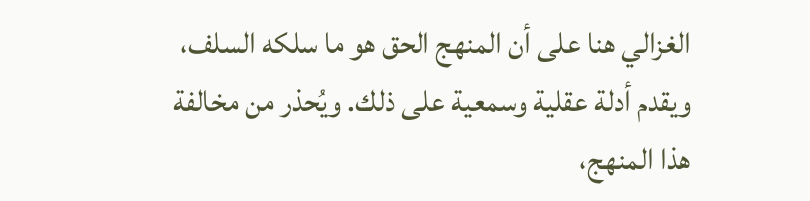الغزالي هنا على أن المنهج الحق هو ما سلكه السلف، ويقدم أدلة عقلية وسمعية على ذلك. ويُحذر من مخالفة هذا المنهج،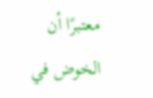معتبرًا أن الخوض في